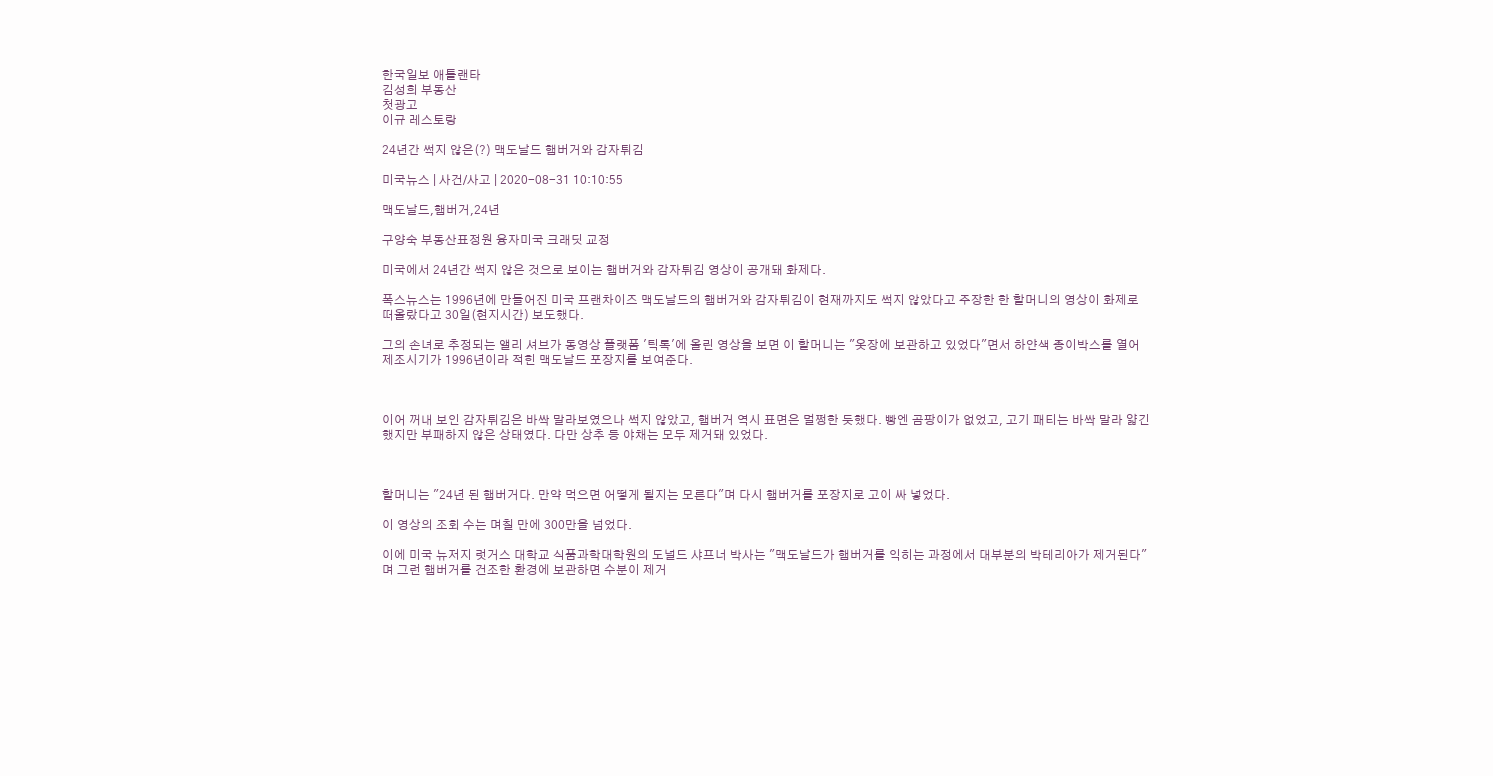한국일보 애틀랜타
김성희 부동산
첫광고
이규 레스토랑

24년간 썩지 않은(?) 맥도날드 햄버거와 감자튀김

미국뉴스 | 사건/사고 | 2020-08-31 10:10:55

맥도날드,햄버거,24년

구양숙 부동산표정원 융자미국 크래딧 교정

미국에서 24년간 썩지 않은 것으로 보이는 햄버거와 감자튀김 영상이 공개돼 화제다.

폭스뉴스는 1996년에 만들어진 미국 프랜차이즈 맥도날드의 햄버거와 감자튀김이 현재까지도 썩지 않았다고 주장한 한 할머니의 영상이 화제로 떠올랐다고 30일(현지시간) 보도했다.

그의 손녀로 추정되는 앨리 셔브가 동영상 플랫폼 '틱톡'에 올린 영상을 보면 이 할머니는 "옷장에 보관하고 있었다"면서 하얀색 종이박스를 열어 제조시기가 1996년이라 적힌 맥도날드 포장지를 보여준다.



이어 꺼내 보인 감자튀김은 바싹 말라보였으나 썩지 않았고, 햄버거 역시 표면은 멀쩡한 듯했다. 빵엔 곰팡이가 없었고, 고기 패티는 바싹 말라 얇긴 했지만 부패하지 않은 상태였다. 다만 상추 등 야채는 모두 제거돼 있었다.



할머니는 "24년 된 햄버거다. 만약 먹으면 어떻게 될지는 모른다"며 다시 햄버거를 포장지로 고이 싸 넣었다.

이 영상의 조회 수는 며칠 만에 300만을 넘었다.

이에 미국 뉴저지 럿거스 대학교 식품과학대학원의 도널드 샤프너 박사는 "맥도날드가 햄버거를 익히는 과정에서 대부분의 박테리아가 제거된다"며 그런 햄버거를 건조한 환경에 보관하면 수분이 제거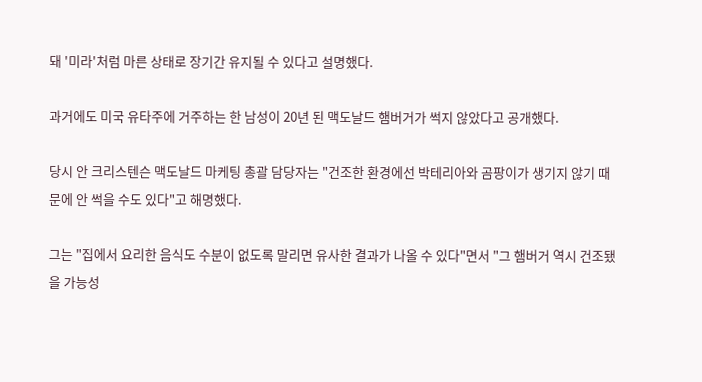돼 '미라'처럼 마른 상태로 장기간 유지될 수 있다고 설명했다.

과거에도 미국 유타주에 거주하는 한 남성이 20년 된 맥도날드 햄버거가 썩지 않았다고 공개했다.

당시 안 크리스텐슨 맥도날드 마케팅 총괄 담당자는 "건조한 환경에선 박테리아와 곰팡이가 생기지 않기 때문에 안 썩을 수도 있다"고 해명했다.

그는 "집에서 요리한 음식도 수분이 없도록 말리면 유사한 결과가 나올 수 있다"면서 "그 햄버거 역시 건조됐을 가능성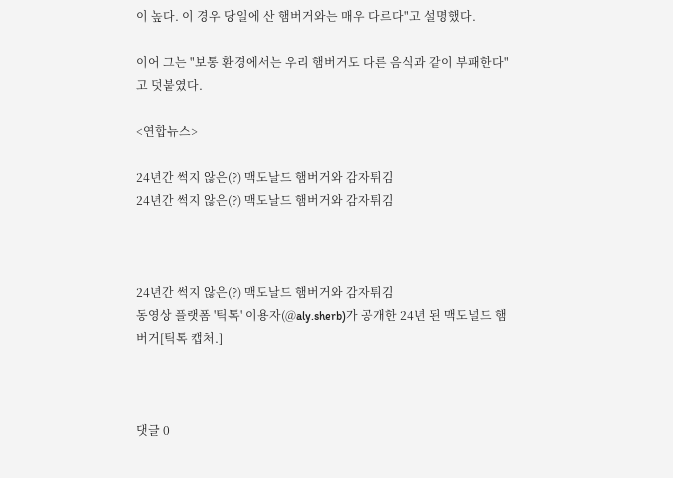이 높다. 이 경우 당일에 산 햄버거와는 매우 다르다"고 설명했다.

이어 그는 "보통 환경에서는 우리 햄버거도 다른 음식과 같이 부패한다"고 덧붙였다.

<연합뉴스>

24년간 썩지 않은(?) 맥도날드 햄버거와 감자튀김
24년간 썩지 않은(?) 맥도날드 햄버거와 감자튀김



24년간 썩지 않은(?) 맥도날드 햄버거와 감자튀김
동영상 플랫폼 '틱톡' 이용자(@aly.sherb)가 공개한 24년 된 맥도널드 햄버거[틱톡 캡처.]



댓글 0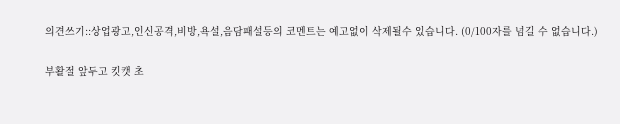의견쓰기::상업광고,인신공격,비방,욕설,음담패설등의 코멘트는 예고없이 삭제될수 있습니다. (0/100자를 넘길 수 없습니다.)

부활절 앞두고 킷캣 초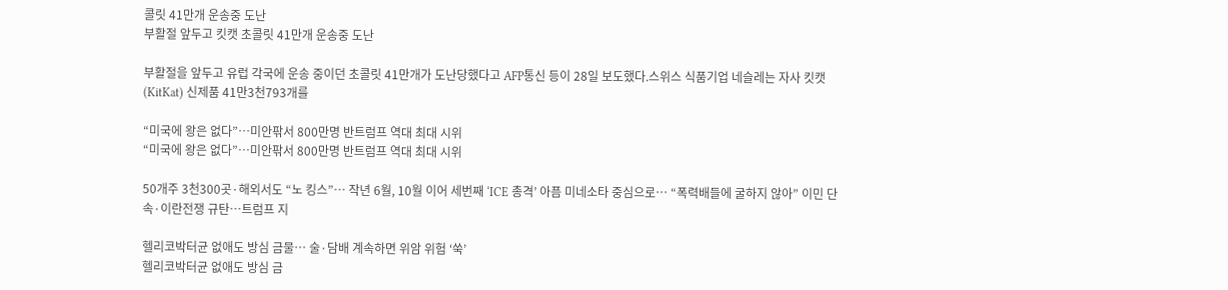콜릿 41만개 운송중 도난
부활절 앞두고 킷캣 초콜릿 41만개 운송중 도난

부활절을 앞두고 유럽 각국에 운송 중이던 초콜릿 41만개가 도난당했다고 AFP통신 등이 28일 보도했다.스위스 식품기업 네슬레는 자사 킷캣(KitKat) 신제품 41만3천793개를

“미국에 왕은 없다”…미안팎서 800만명 반트럼프 역대 최대 시위
“미국에 왕은 없다”…미안팎서 800만명 반트럼프 역대 최대 시위

50개주 3천300곳·해외서도 “노 킹스”… 작년 6월, 10월 이어 세번째 ‘ICE 총격’ 아픔 미네소타 중심으로… “폭력배들에 굴하지 않아” 이민 단속·이란전쟁 규탄…트럼프 지

헬리코박터균 없애도 방심 금물… 술·담배 계속하면 위암 위험 ‘쑥’
헬리코박터균 없애도 방심 금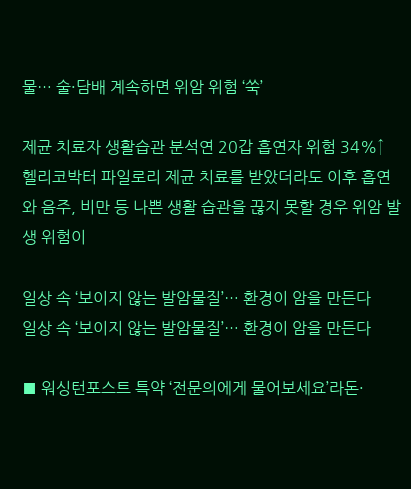물… 술·담배 계속하면 위암 위험 ‘쑥’

제균 치료자 생활습관 분석연 20갑 흡연자 위험 34%↑ 헬리코박터 파일로리 제균 치료를 받았더라도 이후 흡연와 음주, 비만 등 나쁜 생활 습관을 끊지 못할 경우 위암 발생 위험이

일상 속 ‘보이지 않는 발암물질’… 환경이 암을 만든다
일상 속 ‘보이지 않는 발암물질’… 환경이 암을 만든다

■ 워싱턴포스트 특약 ‘전문의에게 물어보세요’라돈·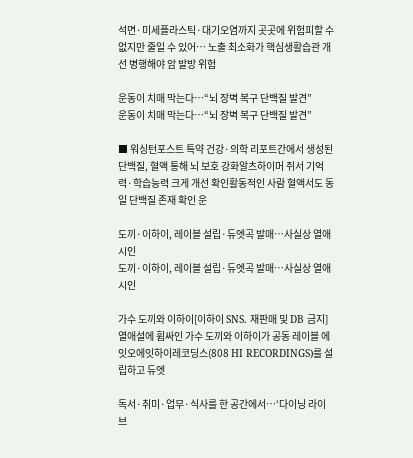석면·미세플라스틱·대기오염까지 곳곳에 위험피할 수 없지만 줄일 수 있어… 노출 최소화가 핵심생활습관 개선 병행해야 암 발방 위험

운동이 치매 막는다…“뇌 장벽 복구 단백질 발견”
운동이 치매 막는다…“뇌 장벽 복구 단백질 발견”

■ 워싱턴포스트 특약 건강·의학 리포트간에서 생성된 단백질, 혈액 통해 뇌 보호 강화알츠하이머 쥐서 기억력·학습능력 크게 개선 확인활동적인 사람 혈액서도 동일 단백질 존재 확인 운

도끼·이하이, 레이블 설립·듀엣곡 발매…사실상 열애 시인
도끼·이하이, 레이블 설립·듀엣곡 발매…사실상 열애 시인

가수 도끼와 이하이[이하이 SNS. 재판매 및 DB 금지] 열애설에 휩싸인 가수 도끼와 이하이가 공동 레이블 에잇오에잇하이레코딩스(808 HI RECORDINGS)를 설립하고 듀엣

독서·취미·업무·식사를 한 공간에서…‘다이닝 라이브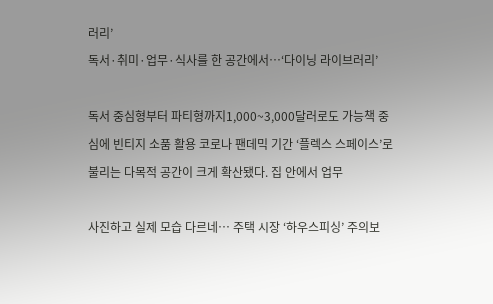러리’
독서·취미·업무·식사를 한 공간에서…‘다이닝 라이브러리’

독서 중심형부터 파티형까지1,000~3,000달러로도 가능책 중심에 빈티지 소품 활용 코로나 팬데믹 기간 ‘플렉스 스페이스’로 불리는 다목적 공간이 크게 확산됐다. 집 안에서 업무

사진하고 실제 모습 다르네… 주택 시장 ‘하우스피싱’ 주의보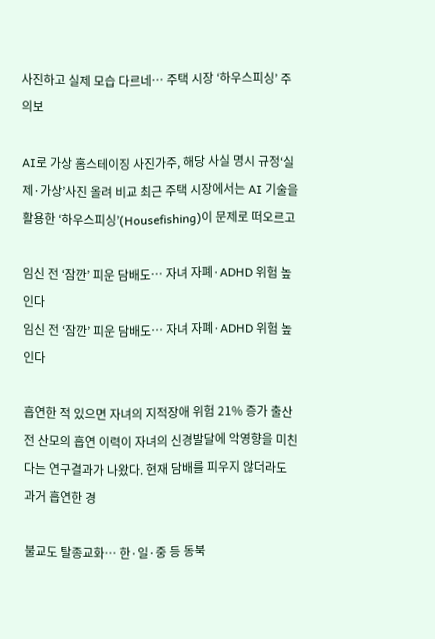사진하고 실제 모습 다르네… 주택 시장 ‘하우스피싱’ 주의보

AI로 가상 홈스테이징 사진가주, 해당 사실 명시 규정‘실제·가상’사진 올려 비교 최근 주택 시장에서는 AI 기술을 활용한 ‘하우스피싱’(Housefishing)이 문제로 떠오르고

임신 전 ‘잠깐’ 피운 담배도… 자녀 자폐·ADHD 위험 높인다
임신 전 ‘잠깐’ 피운 담배도… 자녀 자폐·ADHD 위험 높인다

흡연한 적 있으면 자녀의 지적장애 위험 21% 증가 출산 전 산모의 흡연 이력이 자녀의 신경발달에 악영향을 미친다는 연구결과가 나왔다. 현재 담배를 피우지 않더라도 과거 흡연한 경

불교도 탈종교화… 한·일·중 등 동북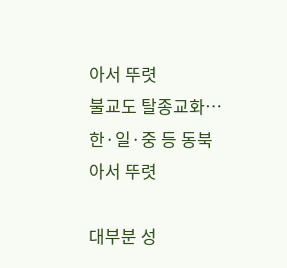아서 뚜렷
불교도 탈종교화… 한·일·중 등 동북아서 뚜렷

대부분 성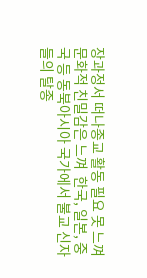장과정서 떠나종교 활동 필요 못 느껴문화적 친밀감은 느껴  한국, 일본, 중국 등 동북아시아 국가에서 불교 신자들의 탈종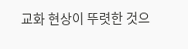교화 현상이 뚜렷한 것으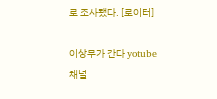로 조사됐다. [로이터]

이상무가 간다 yotube 채널